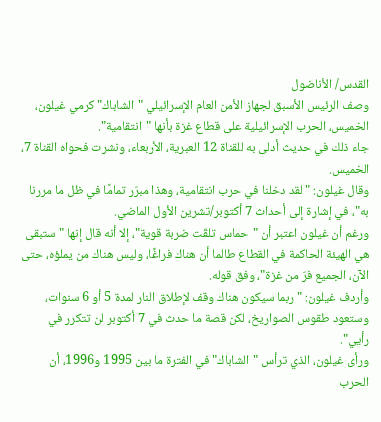القدس/ الأناضول
وصف الرئيس الأسبق لجهاز الأمن العام الإسرائيلي "الشاباك" كرمي غيلون، الخميس، الحرب الإسرائيلية على قطاع غزة بأنها "انتقامية".
جاء ذلك في حديث أدلى به للقناة 12 العبرية، الأربعاء، ونشرت فحواه القناة 7، الخميس.
وقال غيلون: "لقد دخلنا في حرب انتقامية، وهذا مبرّر تمامًا في ظل ما مررنا به"، في إشارة إلى أحداث 7 أكتوبر/تشرين الأول الماضي.
ورغم أن غيلون اعتبر أن "حماس تلقّت ضربة قوية"، إلا أنه قال إنها "ستبقى هي الهيئة الحاكمة في القطاع طالما أن هناك فراغًا، وليس هناك من يملؤه، حتى الآن، الجميع فرّ من غزة"، وفق قوله.
وأردف غيلون: "ربما سيكون هناك وقف لإطلاق النار لمدة 5 أو 6 سنوات، وستعود طقوس الصواريخ، لكن قصة ما حدث في 7 أكتوبر لن تتكرر في رأيي".
ورأى غيلون، الذي ترأس "الشاباك" في الفترة ما بين 1995 و1996، أن الحرب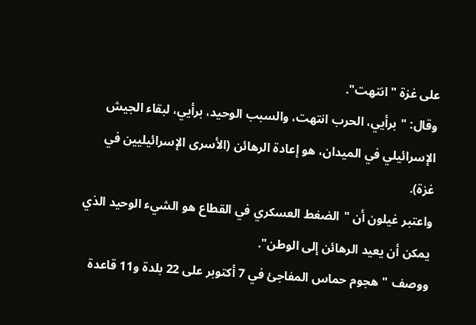على غزة "انتهت".
وقال: "برأيي، الحرب انتهت، والسبب الوحيد، برأيي، لبقاء الجيش الإسرائيلي في الميدان، هو إعادة الرهائن (الأسرى الإسرائيليين في غزة).
واعتبر غيلون أن "الضغط العسكري في القطاع هو الشيء الوحيد الذي يمكن أن يعيد الرهائن إلى الوطن".
ووصف "هجوم حماس المفاجئ في 7 أكتوبر على 22 بلدة و11 قاعدة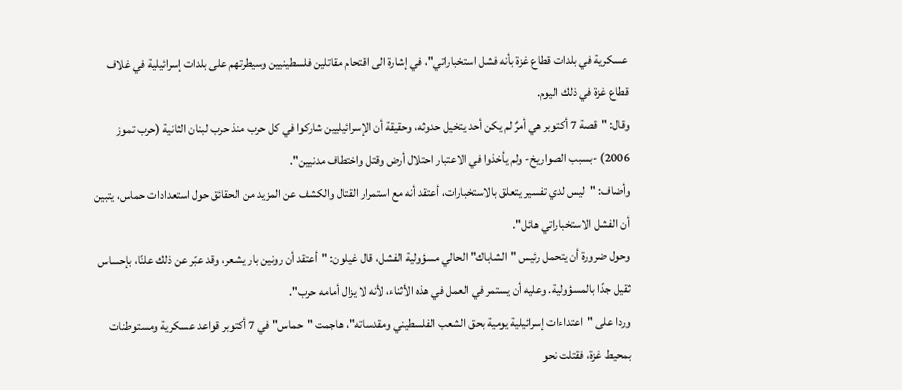عسكرية في بلدات قطاع غزة بأنه فشل استخباراتي"، في إشارة الى اقتحام مقاتلين فلسطينيين وسيطرتهم على بلدات إسرائيلية في غلاف قطاع غزة في ذلك اليوم.
وقال: "قصة 7 أكتوبر هي أمرٌ لم يكن أحد يتخيل حدوثه، وحقيقة أن الإسرائيليين شاركوا في كل حرب منذ حرب لبنان الثانية (حرب تموز 2006) -بسبب الصواريخ- ولم يأخذوا في الاعتبار احتلال أرض وقتل واختطاف مدنيين".
وأضاف: "ليس لدي تفسير يتعلق بالاستخبارات، أعتقد أنه مع استمرار القتال والكشف عن المزيد من الحقائق حول استعدادات حماس، يتبين أن الفشل الاستخباراتي هائل".
وحول ضرورة أن يتحمل رئيس "الشاباك" الحالي مسؤولية الفشل، قال غيلون: "أعتقد أن رونين بار يشعر، وقد عبّر عن ذلك علنًا، بإحساس ثقيل جدًا بالمسؤولية. وعليه أن يستمر في العمل في هذه الأثناء، لأنه لا يزال أمامه حرب".
وردا على "اعتداءات إسرائيلية يومية بحق الشعب الفلسطيني ومقدساته"، هاجمت "حماس" في 7 أكتوبر قواعد عسكرية ومستوطنات بمحيط غزة، فقتلت نحو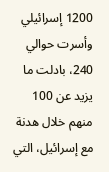1200 إسرائيلي وأسرت حوالي 240، بادلت ما يزيد عن 100 منهم خلال هدنة مع إسرائيل، التي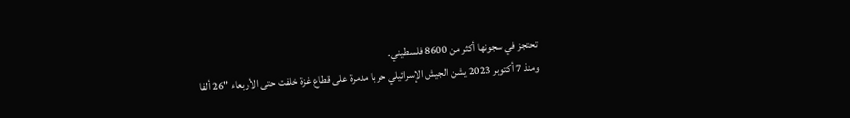تحتجز في سجونها أكثر من 8600 فلسطيني.
ومنذ 7 أكتوبر 2023 يشن الجيش الإسرائيلي حربا مدمرة على قطاع غزة خلفت حتى الأربعاء "26 ألفا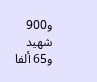و900 شهيد و65 ألفا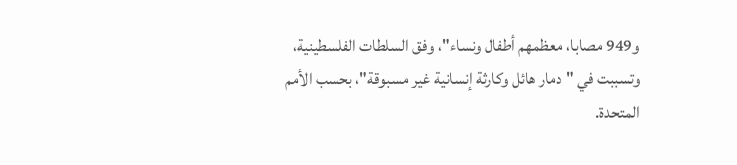و949 مصابا، معظمهم أطفال ونساء"، وفق السلطات الفلسطينية، وتسببت في "دمار هائل وكارثة إنسانية غير مسبوقة"، بحسب الأمم المتحدة.